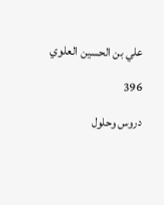علي بن الحسين العلوي

396

دروس وحلول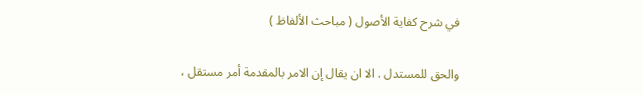في شرح كفاية الأصول ( مباحث الألفاظ )

والحق للمستدل . الا ان يقال إن الامر بالمقدمة أمر مستقل ،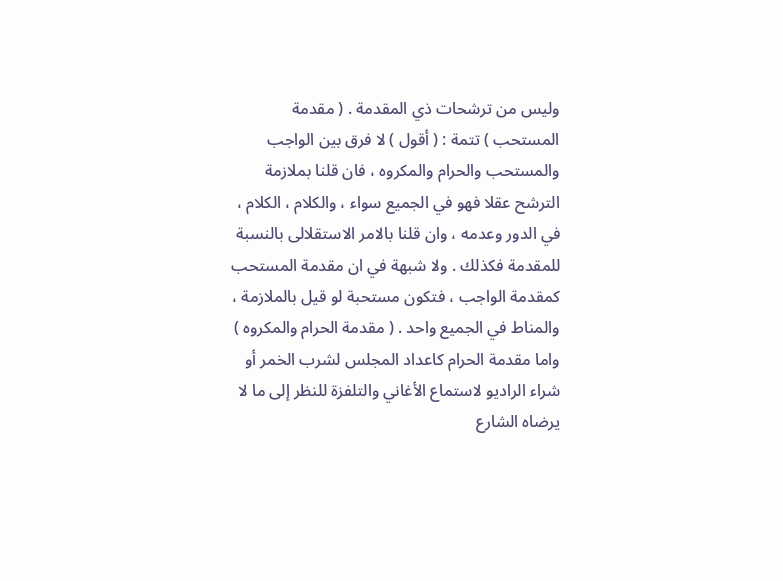وليس من ترشحات ذي المقدمة . ( مقدمة المستحب ) تتمة : ( أقول ) لا فرق بين الواجب والمستحب والحرام والمكروه ، فان قلنا بملازمة الترشح عقلا فهو في الجميع سواء ، والكلام ، الكلام ، في الدور وعدمه ، وان قلنا بالامر الاستقلالى بالنسبة للمقدمة فكذلك . ولا شبهة في ان مقدمة المستحب كمقدمة الواجب ، فتكون مستحبة لو قيل بالملازمة ، والمناط في الجميع واحد . ( مقدمة الحرام والمكروه ) واما مقدمة الحرام كاعداد المجلس لشرب الخمر أو شراء الراديو لاستماع الأغاني والتلفزة للنظر إلى ما لا يرضاه الشارع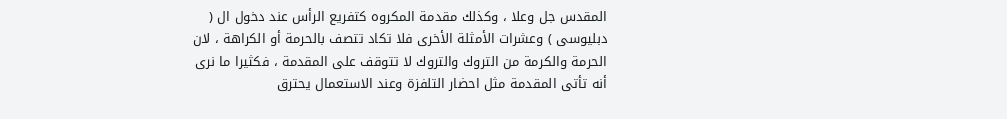المقدس جل وعلا ، وكذلك مقدمة المكروه كتفريع الرأس عند دخول ال ( دبليوسى ) وعشرات الأمثلة الأخرى فلا تكاد تتصف بالحرمة أو الكراهة ، لان الحرمة والكرمة من التروك والتروك لا تتوقف على المقدمة ، فكثيرا ما نرى أنه تأتى المقدمة مثل احضار التلفزة وعند الاستعمال يحترق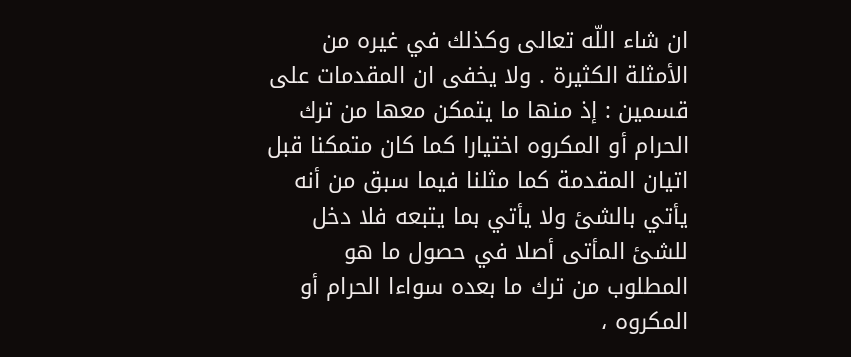ان شاء اللّه تعالى وكذلك في غيره من الأمثلة الكثيرة . ولا يخفى ان المقدمات على قسمين : إذ منها ما يتمكن معها من ترك الحرام أو المكروه اختيارا كما كان متمكنا قبل اتيان المقدمة كما مثلنا فيما سبق من أنه يأتي بالشئ ولا يأتي بما يتبعه فلا دخل للشئ المأتى أصلا في حصول ما هو المطلوب من ترك ما بعده سواءا الحرام أو المكروه ،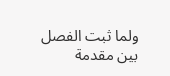ولما ثبت الفصل بين مقدمة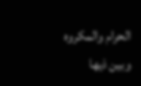الحرام والمكروه وبين ذيها